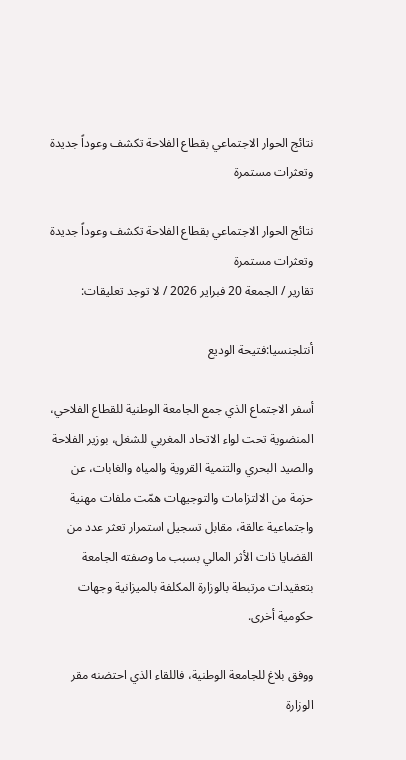نتائج الحوار الاجتماعي بقطاع الفلاحة تكشف وعوداً جديدة وتعثرات مستمرة

نتائج الحوار الاجتماعي بقطاع الفلاحة تكشف وعوداً جديدة وتعثرات مستمرة
تقارير / الجمعة 20 فبراير 2026 / لا توجد تعليقات:

أنتلجنسيا:فتيحة الوديع

أسفر الاجتماع الذي جمع الجامعة الوطنية للقطاع الفلاحي، المنضوية تحت لواء الاتحاد المغربي للشغل، بوزير الفلاحة والصيد البحري والتنمية القروية والمياه والغابات، عن حزمة من الالتزامات والتوجيهات همّت ملفات مهنية واجتماعية عالقة، مقابل تسجيل استمرار تعثر عدد من القضايا ذات الأثر المالي بسبب ما وصفته الجامعة بتعقيدات مرتبطة بالوزارة المكلفة بالميزانية وجهات حكومية أخرى.

ووفق بلاغ للجامعة الوطنية، فاللقاء الذي احتضنه مقر الوزارة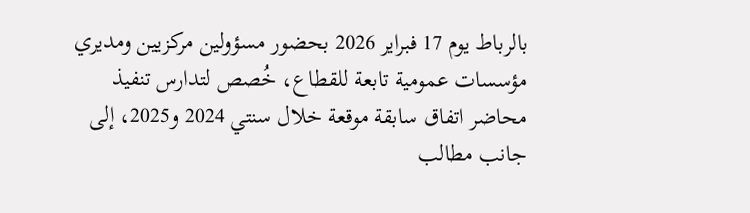بالرباط يوم 17 فبراير 2026 بحضور مسؤولين مركزيين ومديري مؤسسات عمومية تابعة للقطاع، خُصص لتدارس تنفيذ محاضر اتفاق سابقة موقعة خلال سنتي 2024 و2025، إلى جانب مطالب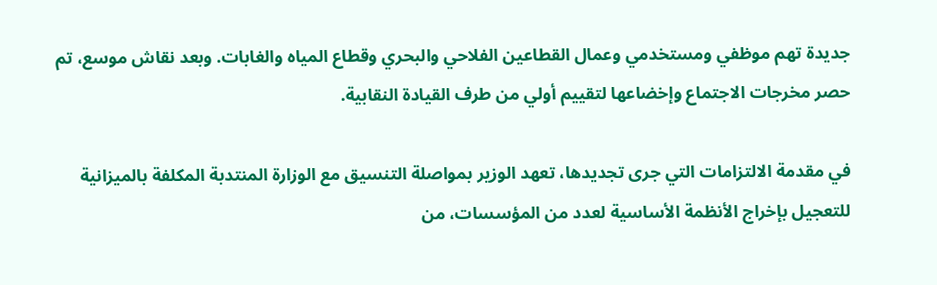جديدة تهم موظفي ومستخدمي وعمال القطاعين الفلاحي والبحري وقطاع المياه والغابات. وبعد نقاش موسع، تم حصر مخرجات الاجتماع وإخضاعها لتقييم أولي من طرف القيادة النقابية.

في مقدمة الالتزامات التي جرى تجديدها، تعهد الوزير بمواصلة التنسيق مع الوزارة المنتدبة المكلفة بالميزانية للتعجيل بإخراج الأنظمة الأساسية لعدد من المؤسسات، من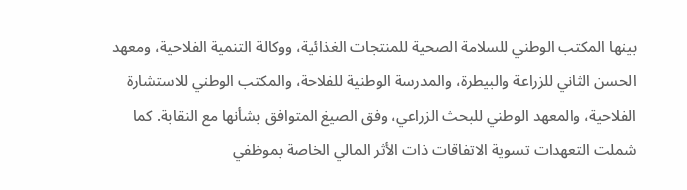بينها المكتب الوطني للسلامة الصحية للمنتجات الغذائية، ووكالة التنمية الفلاحية، ومعهد الحسن الثاني للزراعة والبيطرة، والمدرسة الوطنية للفلاحة، والمكتب الوطني للاستشارة الفلاحية، والمعهد الوطني للبحث الزراعي، وفق الصيغ المتوافق بشأنها مع النقابة. كما شملت التعهدات تسوية الاتفاقات ذات الأثر المالي الخاصة بموظفي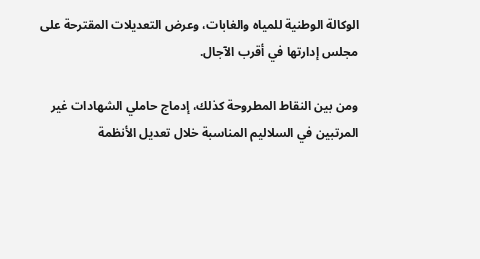الوكالة الوطنية للمياه والغابات، وعرض التعديلات المقترحة على مجلس إدارتها في أقرب الآجال.

ومن بين النقاط المطروحة كذلك، إدماج حاملي الشهادات غير المرتبين في السلاليم المناسبة خلال تعديل الأنظمة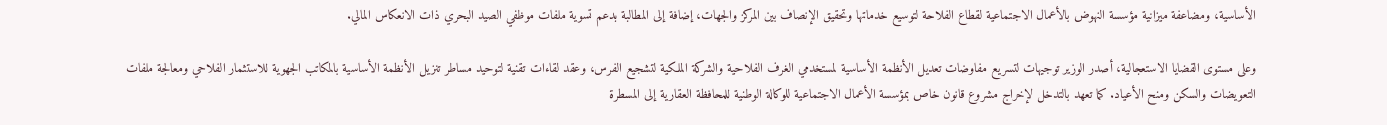الأساسية، ومضاعفة ميزانية مؤسسة النهوض بالأعمال الاجتماعية لقطاع الفلاحة لتوسيع خدماتها وتحقيق الإنصاف بين المركز والجهات، إضافة إلى المطالبة بدعم تسوية ملفات موظفي الصيد البحري ذات الانعكاس المالي.

وعلى مستوى القضايا الاستعجالية، أصدر الوزير توجيهات لتسريع مفاوضات تعديل الأنظمة الأساسية لمستخدمي الغرف الفلاحية والشركة الملكية لتشجيع الفرس، وعقد لقاءات تقنية لتوحيد مساطر تنزيل الأنظمة الأساسية بالمكاتب الجهوية للاستثمار الفلاحي ومعالجة ملفات التعويضات والسكن ومنح الأعياد. كما تعهد بالتدخل لإخراج مشروع قانون خاص بمؤسسة الأعمال الاجتماعية للوكالة الوطنية للمحافظة العقارية إلى المسطرة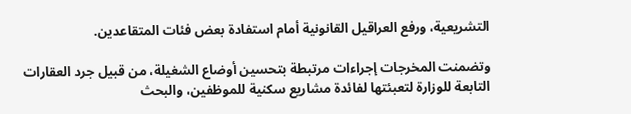التشريعية، ورفع العراقيل القانونية أمام استفادة بعض فئات المتقاعدين.

وتضمنت المخرجات إجراءات مرتبطة بتحسين أوضاع الشغيلة، من قبيل جرد العقارات التابعة للوزارة لتعبئتها لفائدة مشاريع سكنية للموظفين، والبحث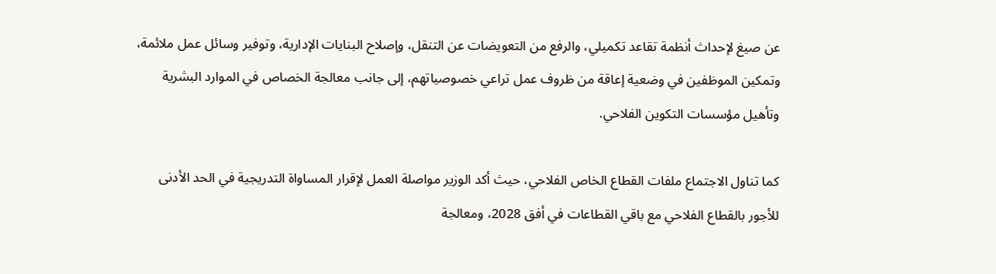عن صيغ لإحداث أنظمة تقاعد تكميلي، والرفع من التعويضات عن التنقل، وإصلاح البنايات الإدارية، وتوفير وسائل عمل ملائمة، وتمكين الموظفين في وضعية إعاقة من ظروف عمل تراعي خصوصياتهم، إلى جانب معالجة الخصاص في الموارد البشرية وتأهيل مؤسسات التكوين الفلاحي.

كما تناول الاجتماع ملفات القطاع الخاص الفلاحي، حيث أكد الوزير مواصلة العمل لإقرار المساواة التدريجية في الحد الأدنى للأجور بالقطاع الفلاحي مع باقي القطاعات في أفق 2028، ومعالجة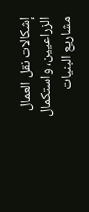إشكالات نقل العمال الزراعيين، واستكمال مشاريع البنيات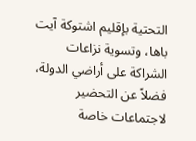التحتية بإقليم اشتوكة آيت باها، وتسوية نزاعات الشراكة على أراضي الدولة، فضلاً عن التحضير لاجتماعات خاصة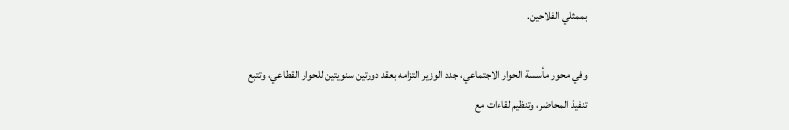بممثلي الفلاحين.

وفي محور مأسسة الحوار الاجتماعي، جدد الوزير التزامه بعقد دورتين سنويتين للحوار القطاعي، وتتبع تنفيذ المحاضر، وتنظيم لقاءات مع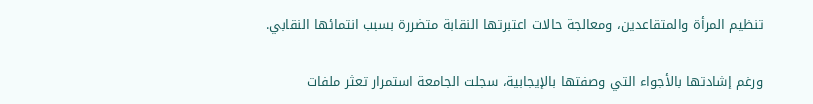تنظيم المرأة والمتقاعدين، ومعالجة حالات اعتبرتها النقابة متضررة بسبب انتمائها النقابي.

ورغم إشادتها بالأجواء التي وصفتها بالإيجابية، سجلت الجامعة استمرار تعثر ملفات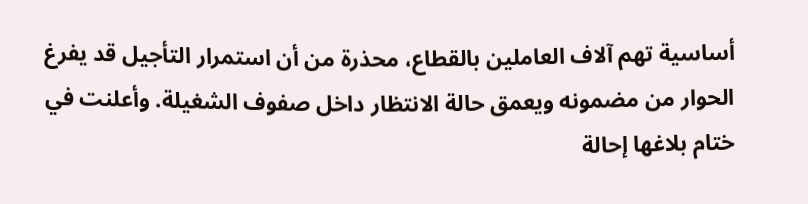أساسية تهم آلاف العاملين بالقطاع، محذرة من أن استمرار التأجيل قد يفرغ الحوار من مضمونه ويعمق حالة الانتظار داخل صفوف الشغيلة. وأعلنت في ختام بلاغها إحالة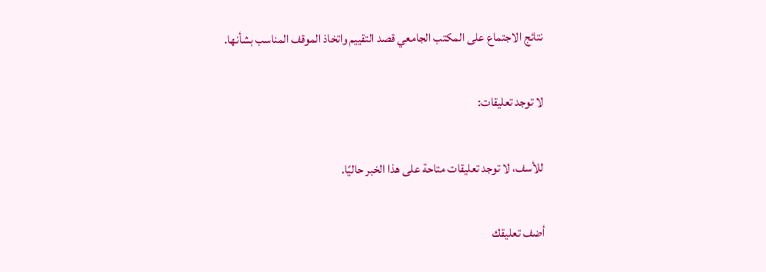نتائج الاجتماع على المكتب الجامعي قصد التقييم واتخاذ الموقف المناسب بشأنها.

لا توجد تعليقات:

للأسف، لا توجد تعليقات متاحة على هذا الخبر حاليًا.

أضف تعليقك